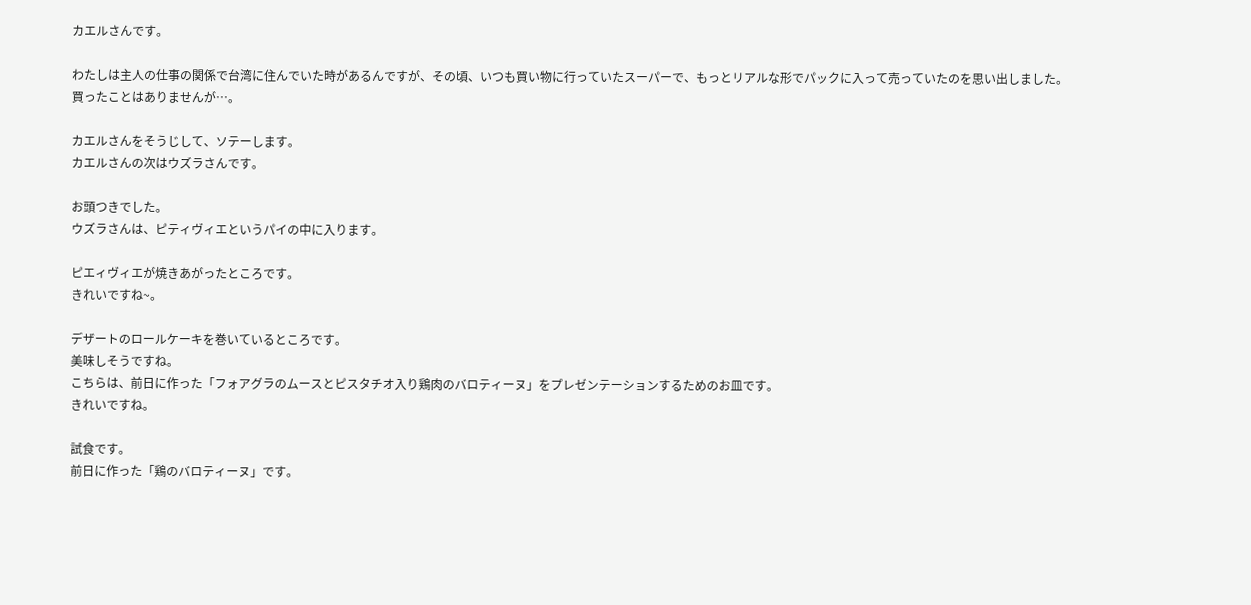カエルさんです。

わたしは主人の仕事の関係で台湾に住んでいた時があるんですが、その頃、いつも買い物に行っていたスーパーで、もっとリアルな形でパックに入って売っていたのを思い出しました。
買ったことはありませんが…。

カエルさんをそうじして、ソテーします。
カエルさんの次はウズラさんです。

お頭つきでした。
ウズラさんは、ピティヴィエというパイの中に入ります。

ピエィヴィエが焼きあがったところです。
きれいですね~。

デザートのロールケーキを巻いているところです。
美味しそうですね。
こちらは、前日に作った「フォアグラのムースとピスタチオ入り鶏肉のバロティーヌ」をプレゼンテーションするためのお皿です。
きれいですね。

試食です。
前日に作った「鶏のバロティーヌ」です。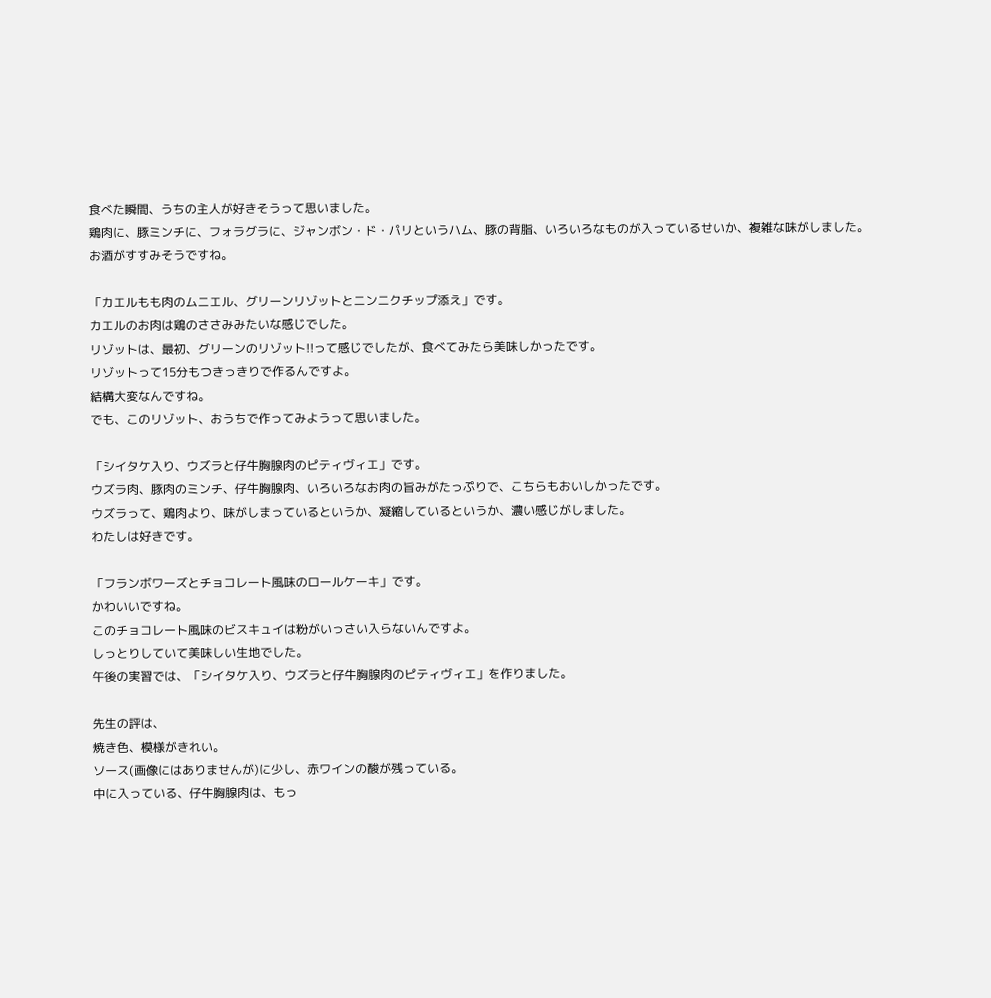食べた瞬間、うちの主人が好きそうって思いました。
鶏肉に、豚ミンチに、フォラグラに、ジャンボン・ド・パリというハム、豚の背脂、いろいろなものが入っているせいか、複雑な味がしました。
お酒がすすみそうですね。

「カエルもも肉のムニエル、グリーンリゾットとニンニクチップ添え」です。
カエルのお肉は鶏のささみみたいな感じでした。
リゾットは、最初、グリーンのリゾット!!って感じでしたが、食べてみたら美味しかったです。
リゾットって15分もつきっきりで作るんですよ。
結構大変なんですね。
でも、このリゾット、おうちで作ってみようって思いました。

「シイタケ入り、ウズラと仔牛胸腺肉のピティヴィエ」です。
ウズラ肉、豚肉のミンチ、仔牛胸腺肉、いろいろなお肉の旨みがたっぷりで、こちらもおいしかったです。
ウズラって、鶏肉より、味がしまっているというか、凝縮しているというか、濃い感じがしました。
わたしは好きです。

「フランボワーズとチョコレート風味のロールケーキ」です。
かわいいですね。
このチョコレート風味のビスキュイは粉がいっさい入らないんですよ。
しっとりしていて美味しい生地でした。
午後の実習では、「シイタケ入り、ウズラと仔牛胸腺肉のピティヴィエ」を作りました。

先生の評は、
焼き色、模様がきれい。
ソース(画像にはありませんが)に少し、赤ワインの酸が残っている。
中に入っている、仔牛胸腺肉は、もっ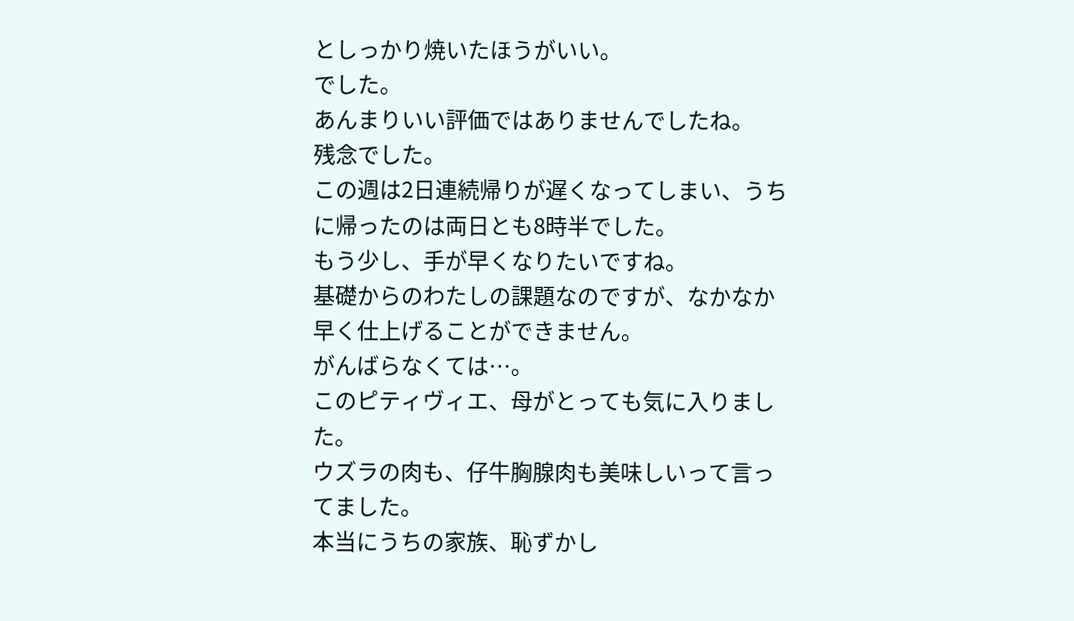としっかり焼いたほうがいい。
でした。
あんまりいい評価ではありませんでしたね。
残念でした。
この週は2日連続帰りが遅くなってしまい、うちに帰ったのは両日とも8時半でした。
もう少し、手が早くなりたいですね。
基礎からのわたしの課題なのですが、なかなか早く仕上げることができません。
がんばらなくては…。
このピティヴィエ、母がとっても気に入りました。
ウズラの肉も、仔牛胸腺肉も美味しいって言ってました。
本当にうちの家族、恥ずかし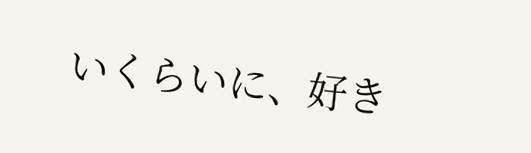いくらいに、好き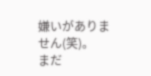嫌いがありません(笑)。
まだ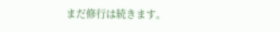まだ修行は続きます。